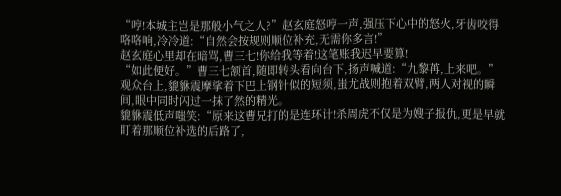“哼!本城主岂是那般小气之人?”赵玄庭怒哼一声,强压下心中的怒火,牙齿咬得咯咯响,冷冷道:“自然会按规则顺位补充,无需你多言!”
赵玄庭心里却在暗骂,曹三七!你给我等着!这笔账我迟早要算!
“如此便好。”曹三七颔首,随即转头看向台下,扬声喊道:“九黎苒,上来吧。”
观众台上,貔貅震摩挲着下巴上钢针似的短须,蚩尤战则抱着双臂,两人对视的瞬间,眼中同时闪过一抹了然的精光。
貔貅震低声嗤笑:“原来这曹兄打的是连环计!杀周虎不仅是为嫂子报仇,更是早就盯着那顺位补选的后路了,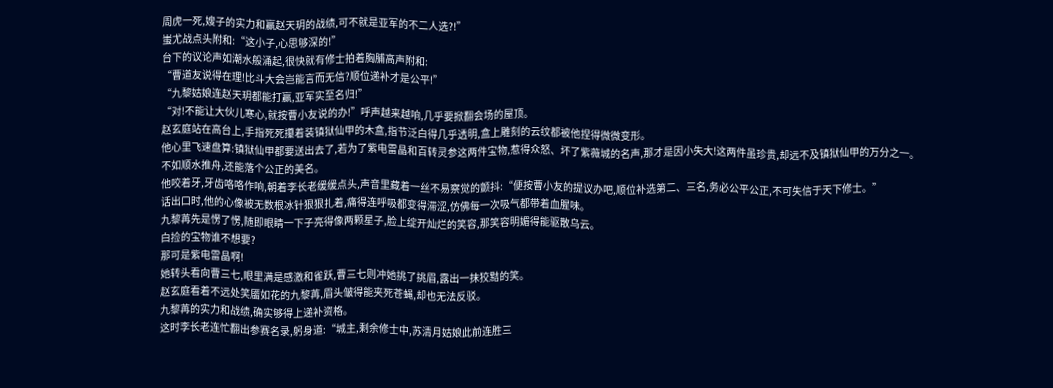周虎一死,嫂子的实力和赢赵天玥的战绩,可不就是亚军的不二人选?!”
蚩尤战点头附和:“这小子,心思够深的!”
台下的议论声如潮水般涌起,很快就有修士拍着胸脯高声附和:
“曹道友说得在理!比斗大会岂能言而无信?顺位递补才是公平!”
“九黎姑娘连赵天玥都能打赢,亚军实至名归!”
“对!不能让大伙儿寒心,就按曹小友说的办!”呼声越来越响,几乎要掀翻会场的屋顶。
赵玄庭站在高台上,手指死死攥着装镇狱仙甲的木盒,指节泛白得几乎透明,盒上雕刻的云纹都被他捏得微微变形。
他心里飞速盘算:镇狱仙甲都要送出去了,若为了紫电雷晶和百转灵参这两件宝物,惹得众怒、坏了紫薇城的名声,那才是因小失大!这两件虽珍贵,却远不及镇狱仙甲的万分之一。
不如顺水推舟,还能落个公正的美名。
他咬着牙,牙齿咯咯作响,朝着李长老缓缓点头,声音里藏着一丝不易察觉的颤抖:“便按曹小友的提议办吧,顺位补选第二、三名,务必公平公正,不可失信于天下修士。”
话出口时,他的心像被无数根冰针狠狠扎着,痛得连呼吸都变得滞涩,仿佛每一次吸气都带着血腥味。
九黎苒先是愣了愣,随即眼睛一下子亮得像两颗星子,脸上绽开灿烂的笑容,那笑容明媚得能驱散乌云。
白捡的宝物谁不想要?
那可是紫电雷晶啊!
她转头看向曹三七,眼里满是感激和雀跃,曹三七则冲她挑了挑眉,露出一抹狡黠的笑。
赵玄庭看着不远处笑靥如花的九黎苒,眉头皱得能夹死苍蝇,却也无法反驳。
九黎苒的实力和战绩,确实够得上递补资格。
这时李长老连忙翻出参赛名录,躬身道:“城主,剩余修士中,苏清月姑娘此前连胜三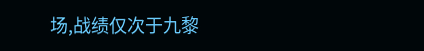场,战绩仅次于九黎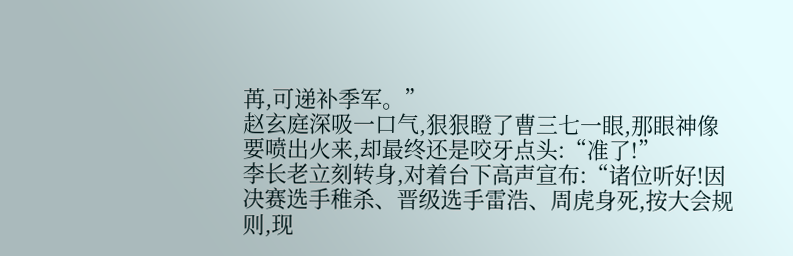苒,可递补季军。”
赵玄庭深吸一口气,狠狠瞪了曹三七一眼,那眼神像要喷出火来,却最终还是咬牙点头:“准了!”
李长老立刻转身,对着台下高声宣布:“诸位听好!因决赛选手稚杀、晋级选手雷浩、周虎身死,按大会规则,现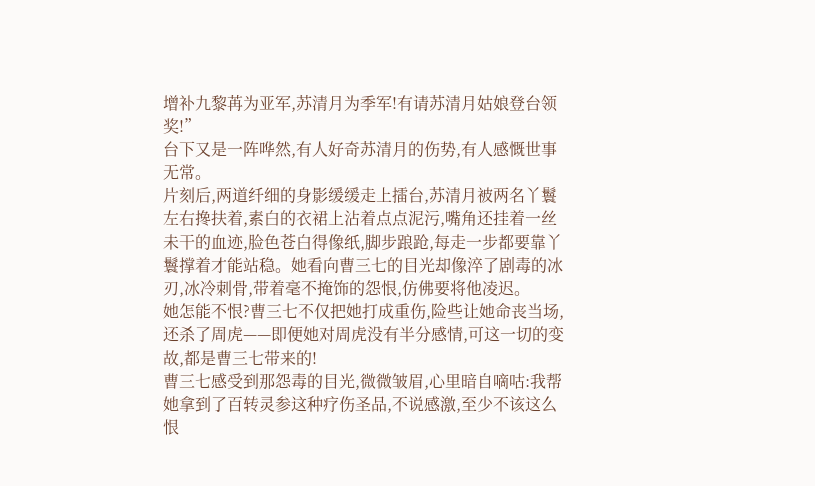增补九黎苒为亚军,苏清月为季军!有请苏清月姑娘登台领奖!”
台下又是一阵哗然,有人好奇苏清月的伤势,有人感慨世事无常。
片刻后,两道纤细的身影缓缓走上擂台,苏清月被两名丫鬟左右搀扶着,素白的衣裙上沾着点点泥污,嘴角还挂着一丝未干的血迹,脸色苍白得像纸,脚步踉跄,每走一步都要靠丫鬟撑着才能站稳。她看向曹三七的目光却像淬了剧毒的冰刃,冰冷刺骨,带着毫不掩饰的怨恨,仿佛要将他凌迟。
她怎能不恨?曹三七不仅把她打成重伤,险些让她命丧当场,还杀了周虎——即便她对周虎没有半分感情,可这一切的变故,都是曹三七带来的!
曹三七感受到那怨毒的目光,微微皱眉,心里暗自嘀咕:我帮她拿到了百转灵参这种疗伤圣品,不说感激,至少不该这么恨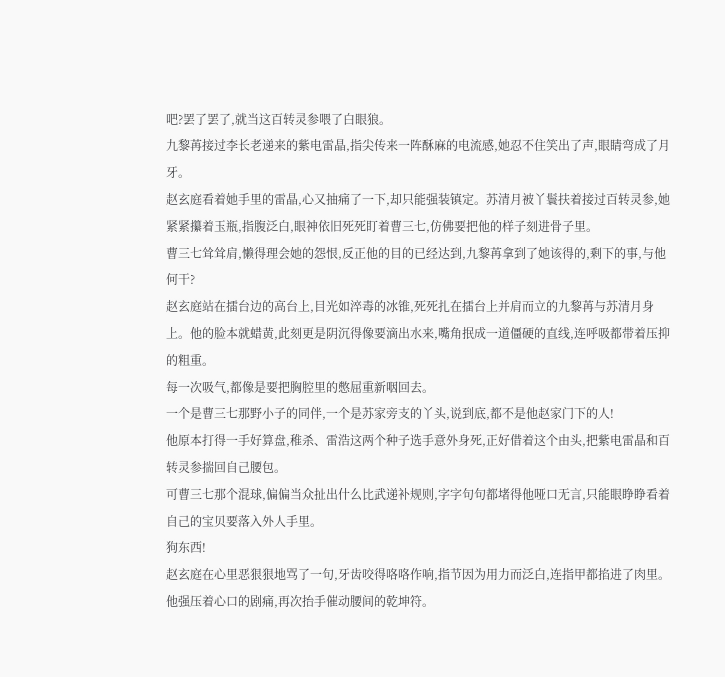吧?罢了罢了,就当这百转灵参喂了白眼狼。
九黎苒接过李长老递来的紫电雷晶,指尖传来一阵酥麻的电流感,她忍不住笑出了声,眼睛弯成了月牙。
赵玄庭看着她手里的雷晶,心又抽痛了一下,却只能强装镇定。苏清月被丫鬟扶着接过百转灵参,她紧紧攥着玉瓶,指腹泛白,眼神依旧死死盯着曹三七,仿佛要把他的样子刻进骨子里。
曹三七耸耸肩,懒得理会她的怨恨,反正他的目的已经达到,九黎苒拿到了她该得的,剩下的事,与他何干?
赵玄庭站在擂台边的高台上,目光如淬毒的冰锥,死死扎在擂台上并肩而立的九黎苒与苏清月身上。他的脸本就蜡黄,此刻更是阴沉得像要滴出水来,嘴角抿成一道僵硬的直线,连呼吸都带着压抑的粗重。
每一次吸气,都像是要把胸腔里的憋屈重新咽回去。
一个是曹三七那野小子的同伴,一个是苏家旁支的丫头,说到底,都不是他赵家门下的人!
他原本打得一手好算盘,稚杀、雷浩这两个种子选手意外身死,正好借着这个由头,把紫电雷晶和百转灵参揣回自己腰包。
可曹三七那个混球,偏偏当众扯出什么比武递补规则,字字句句都堵得他哑口无言,只能眼睁睁看着自己的宝贝要落入外人手里。
狗东西!
赵玄庭在心里恶狠狠地骂了一句,牙齿咬得咯咯作响,指节因为用力而泛白,连指甲都掐进了肉里。他强压着心口的剧痛,再次抬手催动腰间的乾坤符。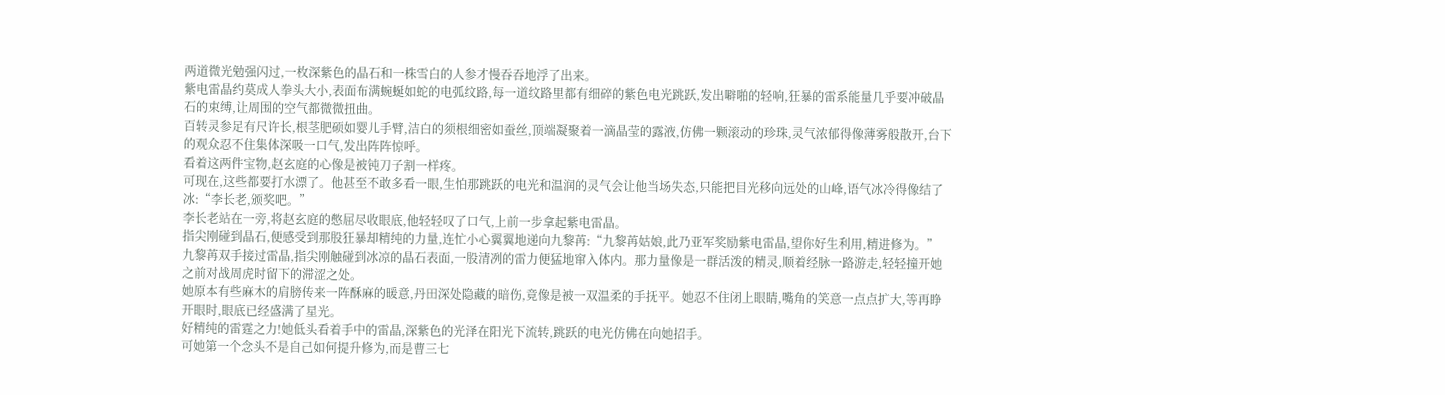两道微光勉强闪过,一枚深紫色的晶石和一株雪白的人参才慢吞吞地浮了出来。
紫电雷晶约莫成人拳头大小,表面布满蜿蜒如蛇的电弧纹路,每一道纹路里都有细碎的紫色电光跳跃,发出噼啪的轻响,狂暴的雷系能量几乎要冲破晶石的束缚,让周围的空气都微微扭曲。
百转灵参足有尺许长,根茎肥硕如婴儿手臂,洁白的须根细密如蚕丝,顶端凝聚着一滴晶莹的露液,仿佛一颗滚动的珍珠,灵气浓郁得像薄雾般散开,台下的观众忍不住集体深吸一口气,发出阵阵惊呼。
看着这两件宝物,赵玄庭的心像是被钝刀子割一样疼。
可现在,这些都要打水漂了。他甚至不敢多看一眼,生怕那跳跃的电光和温润的灵气会让他当场失态,只能把目光移向远处的山峰,语气冰冷得像结了冰:“李长老,颁奖吧。”
李长老站在一旁,将赵玄庭的憋屈尽收眼底,他轻轻叹了口气,上前一步拿起紫电雷晶。
指尖刚碰到晶石,便感受到那股狂暴却精纯的力量,连忙小心翼翼地递向九黎苒:“九黎苒姑娘,此乃亚军奖励紫电雷晶,望你好生利用,精进修为。”
九黎苒双手接过雷晶,指尖刚触碰到冰凉的晶石表面,一股清冽的雷力便猛地窜入体内。那力量像是一群活泼的精灵,顺着经脉一路游走,轻轻撞开她之前对战周虎时留下的滞涩之处。
她原本有些麻木的肩膀传来一阵酥麻的暖意,丹田深处隐藏的暗伤,竟像是被一双温柔的手抚平。她忍不住闭上眼睛,嘴角的笑意一点点扩大,等再睁开眼时,眼底已经盛满了星光。
好精纯的雷霆之力!她低头看着手中的雷晶,深紫色的光泽在阳光下流转,跳跃的电光仿佛在向她招手。
可她第一个念头不是自己如何提升修为,而是曹三七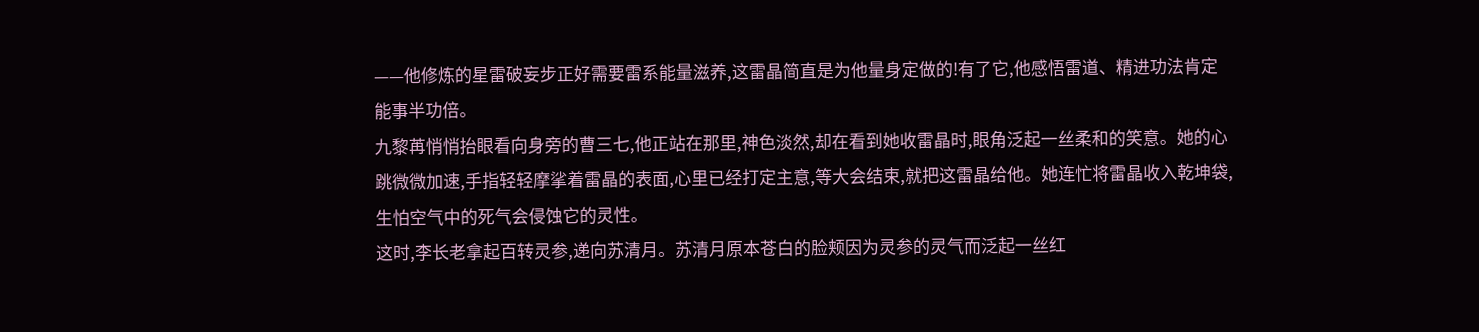——他修炼的星雷破妄步正好需要雷系能量滋养,这雷晶简直是为他量身定做的!有了它,他感悟雷道、精进功法肯定能事半功倍。
九黎苒悄悄抬眼看向身旁的曹三七,他正站在那里,神色淡然,却在看到她收雷晶时,眼角泛起一丝柔和的笑意。她的心跳微微加速,手指轻轻摩挲着雷晶的表面,心里已经打定主意,等大会结束,就把这雷晶给他。她连忙将雷晶收入乾坤袋,生怕空气中的死气会侵蚀它的灵性。
这时,李长老拿起百转灵参,递向苏清月。苏清月原本苍白的脸颊因为灵参的灵气而泛起一丝红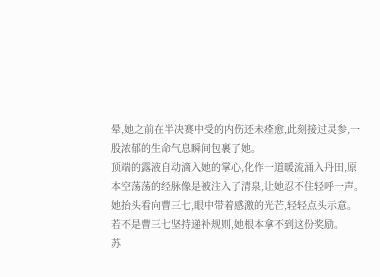晕,她之前在半决赛中受的内伤还未痊愈,此刻接过灵参,一股浓郁的生命气息瞬间包裹了她。
顶端的露液自动滴入她的掌心,化作一道暖流涌入丹田,原本空荡荡的经脉像是被注入了清泉,让她忍不住轻呼一声。
她抬头看向曹三七,眼中带着感激的光芒,轻轻点头示意。
若不是曹三七坚持递补规则,她根本拿不到这份奖励。
苏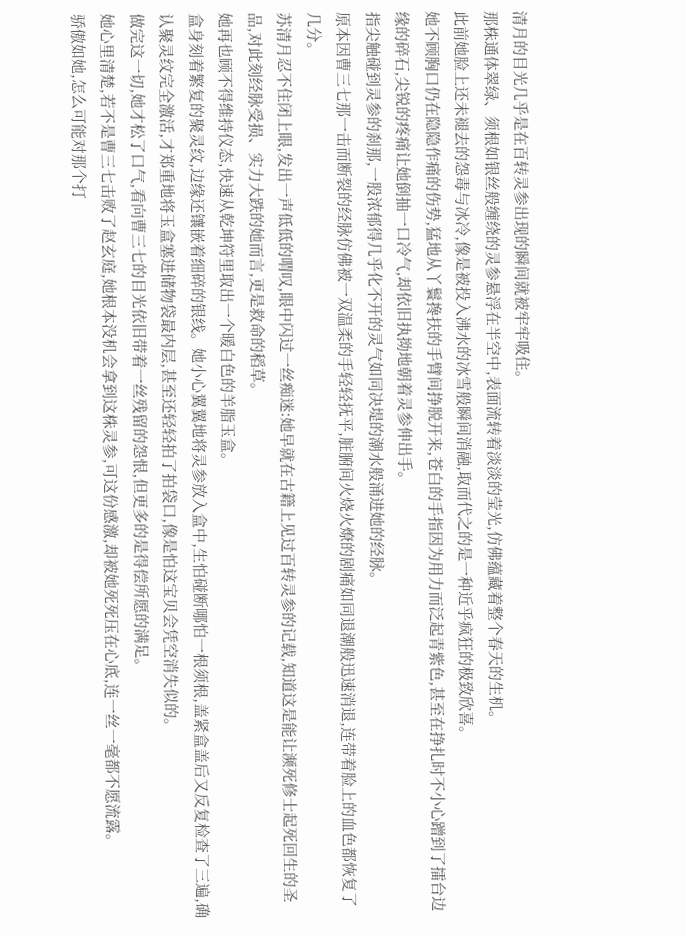清月的目光几乎是在百转灵参出现的瞬间就被牢牢吸住。
那株通体翠绿、须根如银丝般缠绕的灵参悬浮在半空中,表面流转着淡淡的莹光,仿佛蕴藏着整个春天的生机。
此前她脸上还未褪去的怨毒与冰冷,像是被投入沸水的冰雪般瞬间消融,取而代之的是一种近乎疯狂的极致欣喜。
她不顾胸口仍在隐隐作痛的伤势,猛地从丫鬟搀扶的手臂间挣脱开来,苍白的手指因为用力而泛起青紫色,甚至在挣扎时不小心蹭到了擂台边缘的碎石,尖锐的疼痛让她倒抽一口冷气,却依旧执拗地朝着灵参伸出手。
指尖触碰到灵参的刹那,一股浓郁得几乎化不开的灵气如同决堤的潮水般涌进她的经脉。
原本因曹三七那一击而断裂的经脉仿佛被一双温柔的手轻轻抚平,脏腑间火烧火燎的剧痛如同退潮般迅速消退,连带着脸上的血色都恢复了几分。
苏清月忍不住闭上眼,发出一声低低的喟叹,眼中闪过一丝痴迷:她早就在古籍上见过百转灵参的记载,知道这是能让濒死修士起死回生的圣品,对此刻经脉受损、实力大跌的她而言,更是救命的稻草。
她再也顾不得维持仪态,快速从乾坤符里取出一个暖白色的羊脂玉盒。
盒身刻着繁复的聚灵纹,边缘还镶嵌着细碎的银线。她小心翼翼地将灵参放入盒中,生怕碰断哪怕一根须根,盖紧盒盖后又反复检查了三遍,确认聚灵纹完全激活,才郑重地将玉盒塞进储物袋最内层,甚至还轻轻拍了拍袋口,像是怕这宝贝会凭空消失似的。
做完这一切,她才松了口气,看向曹三七的目光依旧带着一丝残留的怨恨,但更多的是得偿所愿的满足。
她心里清楚,若不是曹三七击败了赵玄庭,她根本没机会拿到这株灵参,可这份感激,却被她死死压在心底,连一丝一毫都不愿流露。
骄傲如她,怎么可能对那个打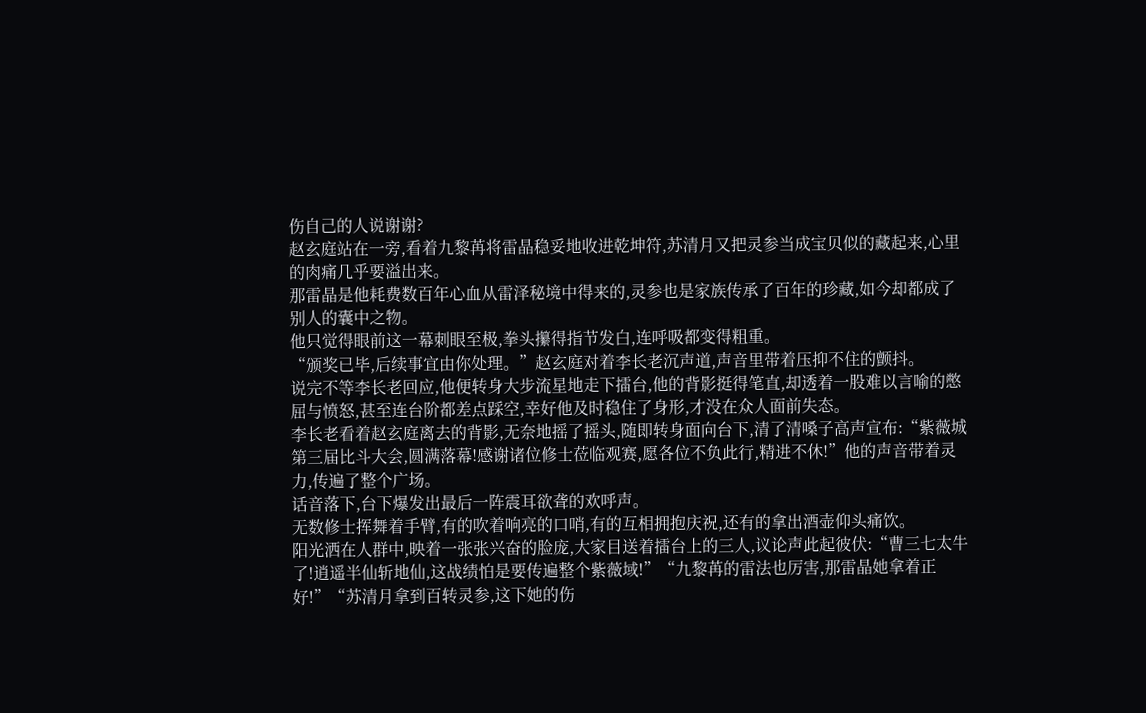伤自己的人说谢谢?
赵玄庭站在一旁,看着九黎苒将雷晶稳妥地收进乾坤符,苏清月又把灵参当成宝贝似的藏起来,心里的肉痛几乎要溢出来。
那雷晶是他耗费数百年心血从雷泽秘境中得来的,灵参也是家族传承了百年的珍藏,如今却都成了别人的囊中之物。
他只觉得眼前这一幕刺眼至极,拳头攥得指节发白,连呼吸都变得粗重。
“颁奖已毕,后续事宜由你处理。”赵玄庭对着李长老沉声道,声音里带着压抑不住的颤抖。
说完不等李长老回应,他便转身大步流星地走下擂台,他的背影挺得笔直,却透着一股难以言喻的憋屈与愤怒,甚至连台阶都差点踩空,幸好他及时稳住了身形,才没在众人面前失态。
李长老看着赵玄庭离去的背影,无奈地摇了摇头,随即转身面向台下,清了清嗓子高声宣布:“紫薇城第三届比斗大会,圆满落幕!感谢诸位修士莅临观赛,愿各位不负此行,精进不休!”他的声音带着灵力,传遍了整个广场。
话音落下,台下爆发出最后一阵震耳欲聋的欢呼声。
无数修士挥舞着手臂,有的吹着响亮的口哨,有的互相拥抱庆祝,还有的拿出酒壶仰头痛饮。
阳光洒在人群中,映着一张张兴奋的脸庞,大家目送着擂台上的三人,议论声此起彼伏:“曹三七太牛了!逍遥半仙斩地仙,这战绩怕是要传遍整个紫薇域!”“九黎苒的雷法也厉害,那雷晶她拿着正好!”“苏清月拿到百转灵参,这下她的伤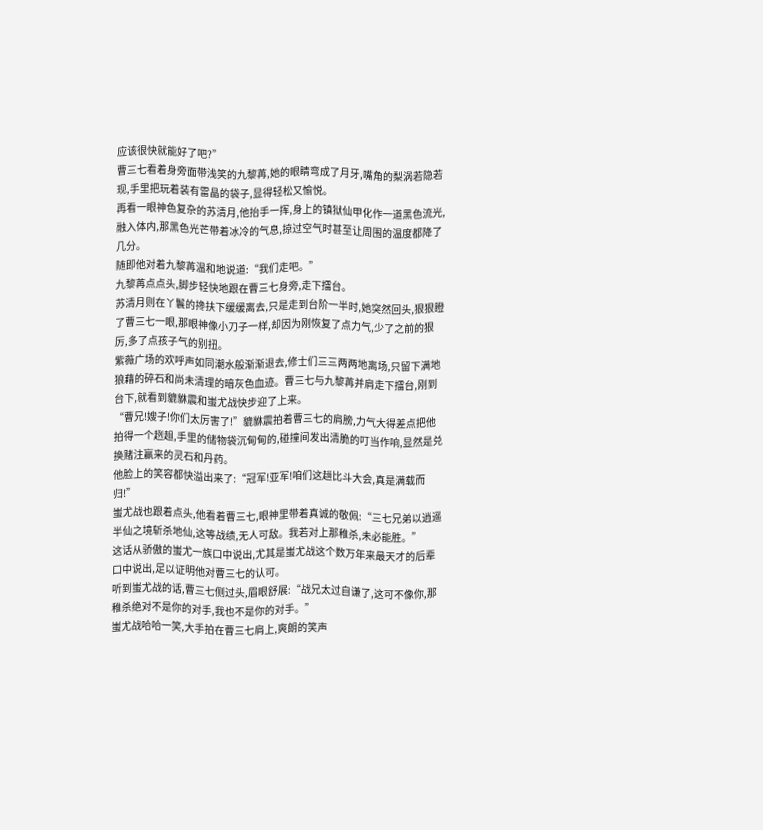应该很快就能好了吧?”
曹三七看着身旁面带浅笑的九黎苒,她的眼睛弯成了月牙,嘴角的梨涡若隐若现,手里把玩着装有雷晶的袋子,显得轻松又愉悦。
再看一眼神色复杂的苏清月,他抬手一挥,身上的镇狱仙甲化作一道黑色流光,融入体内,那黑色光芒带着冰冷的气息,掠过空气时甚至让周围的温度都降了几分。
随即他对着九黎苒温和地说道:“我们走吧。”
九黎苒点点头,脚步轻快地跟在曹三七身旁,走下擂台。
苏清月则在丫鬟的搀扶下缓缓离去,只是走到台阶一半时,她突然回头,狠狠瞪了曹三七一眼,那眼神像小刀子一样,却因为刚恢复了点力气,少了之前的狠厉,多了点孩子气的别扭。
紫薇广场的欢呼声如同潮水般渐渐退去,修士们三三两两地离场,只留下满地狼藉的碎石和尚未清理的暗灰色血迹。曹三七与九黎苒并肩走下擂台,刚到台下,就看到貔貅震和蚩尤战快步迎了上来。
“曹兄!嫂子!你们太厉害了!”貔貅震拍着曹三七的肩膀,力气大得差点把他拍得一个趔趄,手里的储物袋沉甸甸的,碰撞间发出清脆的叮当作响,显然是兑换赌注赢来的灵石和丹药。
他脸上的笑容都快溢出来了:“冠军!亚军!咱们这趟比斗大会,真是满载而归!”
蚩尤战也跟着点头,他看着曹三七,眼神里带着真诚的敬佩:“三七兄弟以逍遥半仙之境斩杀地仙,这等战绩,无人可敌。我若对上那稚杀,未必能胜。”
这话从骄傲的蚩尤一族口中说出,尤其是蚩尤战这个数万年来最天才的后辈口中说出,足以证明他对曹三七的认可。
听到蚩尤战的话,曹三七侧过头,眉眼舒展:“战兄太过自谦了,这可不像你,那稚杀绝对不是你的对手,我也不是你的对手。”
蚩尤战哈哈一笑,大手拍在曹三七肩上,爽朗的笑声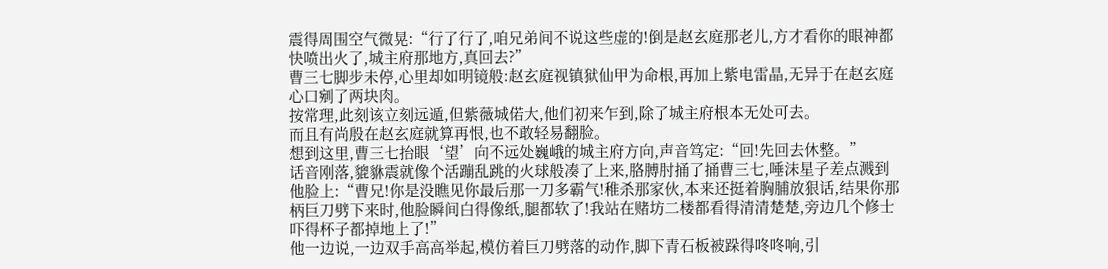震得周围空气微晃:“行了行了,咱兄弟间不说这些虚的!倒是赵玄庭那老儿,方才看你的眼神都快喷出火了,城主府那地方,真回去?”
曹三七脚步未停,心里却如明镜般:赵玄庭视镇狱仙甲为命根,再加上紫电雷晶,无异于在赵玄庭心口剜了两块肉。
按常理,此刻该立刻远遁,但紫薇城偌大,他们初来乍到,除了城主府根本无处可去。
而且有尚殷在赵玄庭就算再恨,也不敢轻易翻脸。
想到这里,曹三七抬眼‘望’向不远处巍峨的城主府方向,声音笃定:“回!先回去休整。”
话音刚落,貔貅震就像个活蹦乱跳的火球般凑了上来,胳膊肘捅了捅曹三七,唾沫星子差点溅到他脸上:“曹兄!你是没瞧见你最后那一刀多霸气!稚杀那家伙,本来还挺着胸脯放狠话,结果你那柄巨刀劈下来时,他脸瞬间白得像纸,腿都软了!我站在赌坊二楼都看得清清楚楚,旁边几个修士吓得杯子都掉地上了!”
他一边说,一边双手高高举起,模仿着巨刀劈落的动作,脚下青石板被跺得咚咚响,引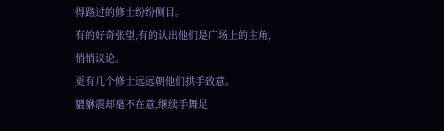得路过的修士纷纷侧目。
有的好奇张望,有的认出他们是广场上的主角,悄悄议论。
更有几个修士远远朝他们拱手致意。
貔貅震却毫不在意,继续手舞足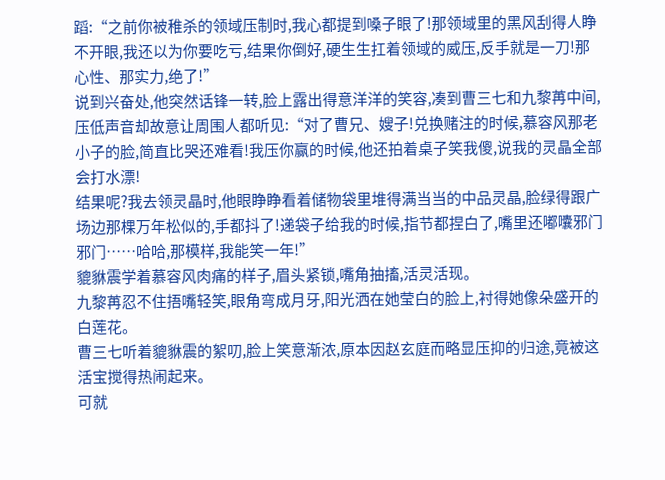蹈:“之前你被稚杀的领域压制时,我心都提到嗓子眼了!那领域里的黑风刮得人睁不开眼,我还以为你要吃亏,结果你倒好,硬生生扛着领域的威压,反手就是一刀!那心性、那实力,绝了!”
说到兴奋处,他突然话锋一转,脸上露出得意洋洋的笑容,凑到曹三七和九黎苒中间,压低声音却故意让周围人都听见:“对了曹兄、嫂子!兑换赌注的时候,慕容风那老小子的脸,简直比哭还难看!我压你赢的时候,他还拍着桌子笑我傻,说我的灵晶全部会打水漂!
结果呢?我去领灵晶时,他眼睁睁看着储物袋里堆得满当当的中品灵晶,脸绿得跟广场边那棵万年松似的,手都抖了!递袋子给我的时候,指节都捏白了,嘴里还嘟囔邪门邪门……哈哈,那模样,我能笑一年!”
貔貅震学着慕容风肉痛的样子,眉头紧锁,嘴角抽搐,活灵活现。
九黎苒忍不住捂嘴轻笑,眼角弯成月牙,阳光洒在她莹白的脸上,衬得她像朵盛开的白莲花。
曹三七听着貔貅震的絮叨,脸上笑意渐浓,原本因赵玄庭而略显压抑的归途,竟被这活宝搅得热闹起来。
可就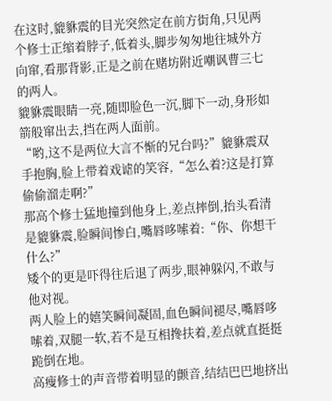在这时,貔貅震的目光突然定在前方街角,只见两个修士正缩着脖子,低着头,脚步匆匆地往城外方向窜,看那背影,正是之前在赌坊附近嘲讽曹三七的两人。
貔貅震眼睛一亮,随即脸色一沉,脚下一动,身形如箭般窜出去,挡在两人面前。
“哟,这不是两位大言不惭的兄台吗?”貔貅震双手抱胸,脸上带着戏谑的笑容,“怎么着?这是打算偷偷溜走啊?”
那高个修士猛地撞到他身上,差点摔倒,抬头看清是貔貅震,脸瞬间惨白,嘴唇哆嗦着:“你、你想干什么?”
矮个的更是吓得往后退了两步,眼神躲闪,不敢与他对视。
两人脸上的嬉笑瞬间凝固,血色瞬间褪尽,嘴唇哆嗦着,双腿一软,若不是互相搀扶着,差点就直挺挺跪倒在地。
高瘦修士的声音带着明显的颤音,结结巴巴地挤出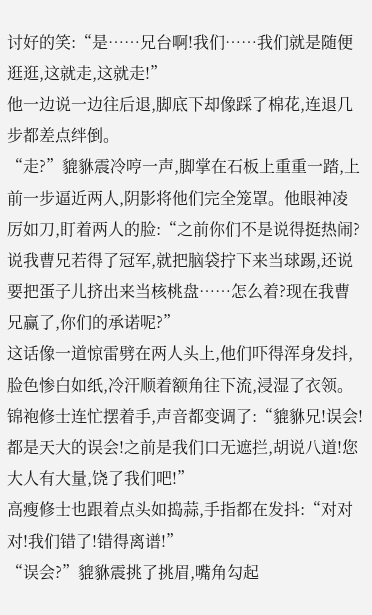讨好的笑:“是……兄台啊!我们……我们就是随便逛逛,这就走,这就走!”
他一边说一边往后退,脚底下却像踩了棉花,连退几步都差点绊倒。
“走?”貔貅震冷哼一声,脚掌在石板上重重一踏,上前一步逼近两人,阴影将他们完全笼罩。他眼神凌厉如刀,盯着两人的脸:“之前你们不是说得挺热闹?说我曹兄若得了冠军,就把脑袋拧下来当球踢,还说要把蛋子儿挤出来当核桃盘……怎么着?现在我曹兄赢了,你们的承诺呢?”
这话像一道惊雷劈在两人头上,他们吓得浑身发抖,脸色惨白如纸,冷汗顺着额角往下流,浸湿了衣领。锦袍修士连忙摆着手,声音都变调了:“貔貅兄!误会!都是天大的误会!之前是我们口无遮拦,胡说八道!您大人有大量,饶了我们吧!”
高瘦修士也跟着点头如捣蒜,手指都在发抖:“对对对!我们错了!错得离谱!”
“误会?”貔貅震挑了挑眉,嘴角勾起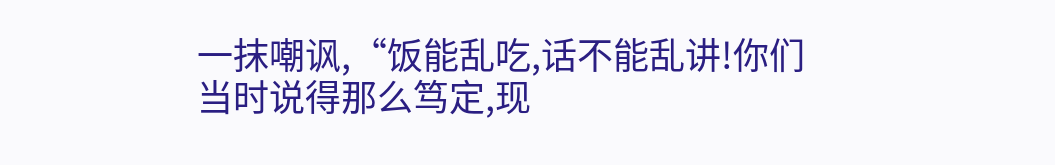一抹嘲讽,“饭能乱吃,话不能乱讲!你们当时说得那么笃定,现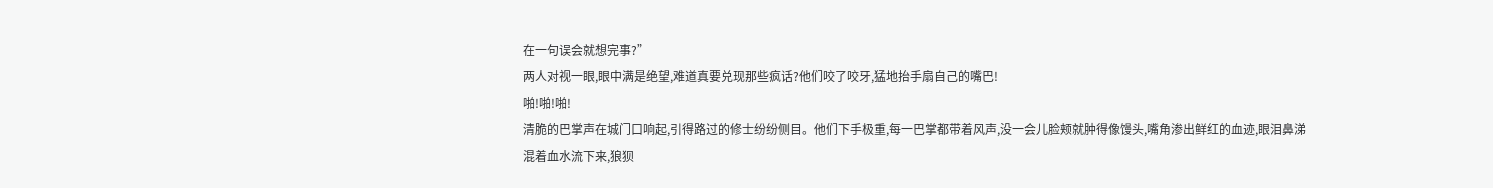在一句误会就想完事?”
两人对视一眼,眼中满是绝望,难道真要兑现那些疯话?他们咬了咬牙,猛地抬手扇自己的嘴巴!
啪!啪!啪!
清脆的巴掌声在城门口响起,引得路过的修士纷纷侧目。他们下手极重,每一巴掌都带着风声,没一会儿脸颊就肿得像馒头,嘴角渗出鲜红的血迹,眼泪鼻涕混着血水流下来,狼狈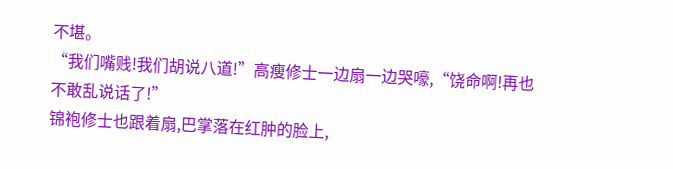不堪。
“我们嘴贱!我们胡说八道!”高瘦修士一边扇一边哭嚎,“饶命啊!再也不敢乱说话了!”
锦袍修士也跟着扇,巴掌落在红肿的脸上,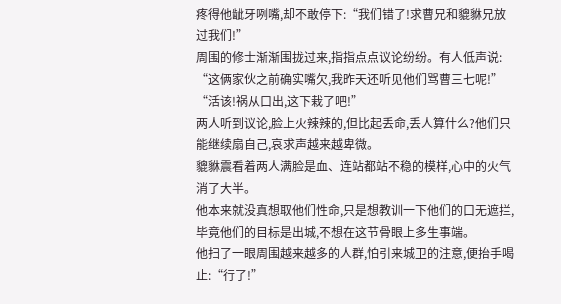疼得他龇牙咧嘴,却不敢停下:“我们错了!求曹兄和貔貅兄放过我们!”
周围的修士渐渐围拢过来,指指点点议论纷纷。有人低声说:
“这俩家伙之前确实嘴欠,我昨天还听见他们骂曹三七呢!”
“活该!祸从口出,这下栽了吧!”
两人听到议论,脸上火辣辣的,但比起丢命,丢人算什么?他们只能继续扇自己,哀求声越来越卑微。
貔貅震看着两人满脸是血、连站都站不稳的模样,心中的火气消了大半。
他本来就没真想取他们性命,只是想教训一下他们的口无遮拦,毕竟他们的目标是出城,不想在这节骨眼上多生事端。
他扫了一眼周围越来越多的人群,怕引来城卫的注意,便抬手喝止:“行了!”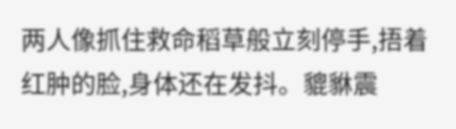两人像抓住救命稻草般立刻停手,捂着红肿的脸,身体还在发抖。貔貅震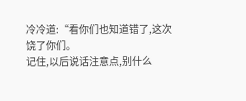冷冷道:“看你们也知道错了,这次饶了你们。
记住,以后说话注意点,别什么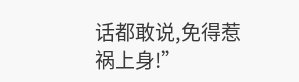话都敢说,免得惹祸上身!”